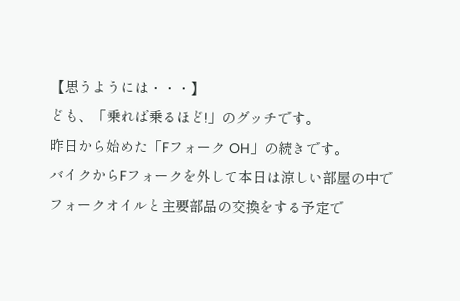【思うようには・・・】
ども、「乗れば乗るほど!」のグッチです。
昨日から始めた「Fフォーク OH」の続きです。
バイクからFフォークを外して本日は涼しい部屋の中でフォークオイルと主要部品の交換をする予定で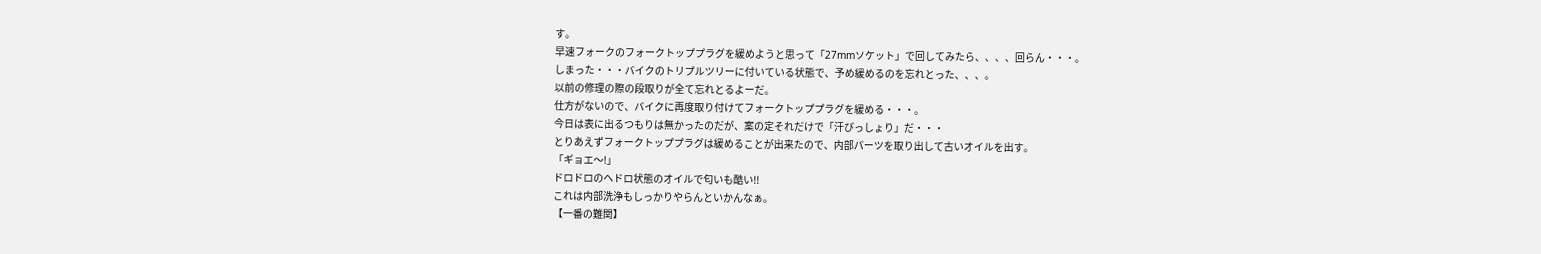す。
早速フォークのフォークトッププラグを緩めようと思って「27mmソケット」で回してみたら、、、、回らん・・・。
しまった・・・バイクのトリプルツリーに付いている状態で、予め緩めるのを忘れとった、、、。
以前の修理の際の段取りが全て忘れとるよーだ。
仕方がないので、バイクに再度取り付けてフォークトッププラグを緩める・・・。
今日は表に出るつもりは無かったのだが、案の定それだけで「汗びっしょり」だ・・・
とりあえずフォークトッププラグは緩めることが出来たので、内部パーツを取り出して古いオイルを出す。
「ギョエ〜!」
ドロドロのヘドロ状態のオイルで匂いも酷い!!
これは内部洗浄もしっかりやらんといかんなぁ。
【一番の難関】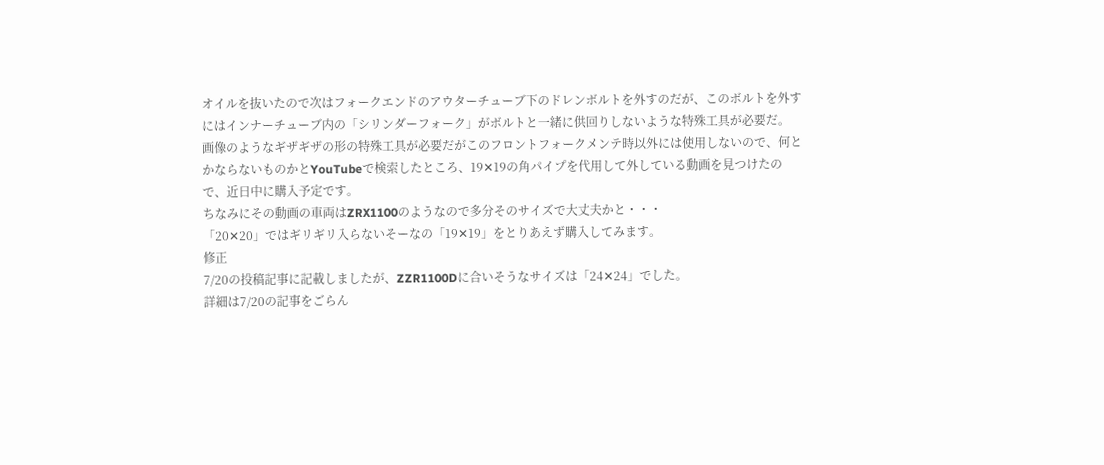オイルを抜いたので次はフォークエンドのアウターチューブ下のドレンボルトを外すのだが、このボルトを外すにはインナーチューブ内の「シリンダーフォーク」がボルトと一緒に供回りしないような特殊工具が必要だ。
画像のようなギザギザの形の特殊工具が必要だがこのフロントフォークメンテ時以外には使用しないので、何とかならないものかとYouTubeで検索したところ、19✕19の角パイプを代用して外している動画を見つけたので、近日中に購入予定です。
ちなみにその動画の車両はZRX1100のようなので多分そのサイズで大丈夫かと・・・
「20✕20」ではギリギリ入らないそーなの「19✕19」をとりあえず購入してみます。
修正
7/20の投稿記事に記載しましたが、ZZR1100Dに合いそうなサイズは「24✕24」でした。
詳細は7/20の記事をごらん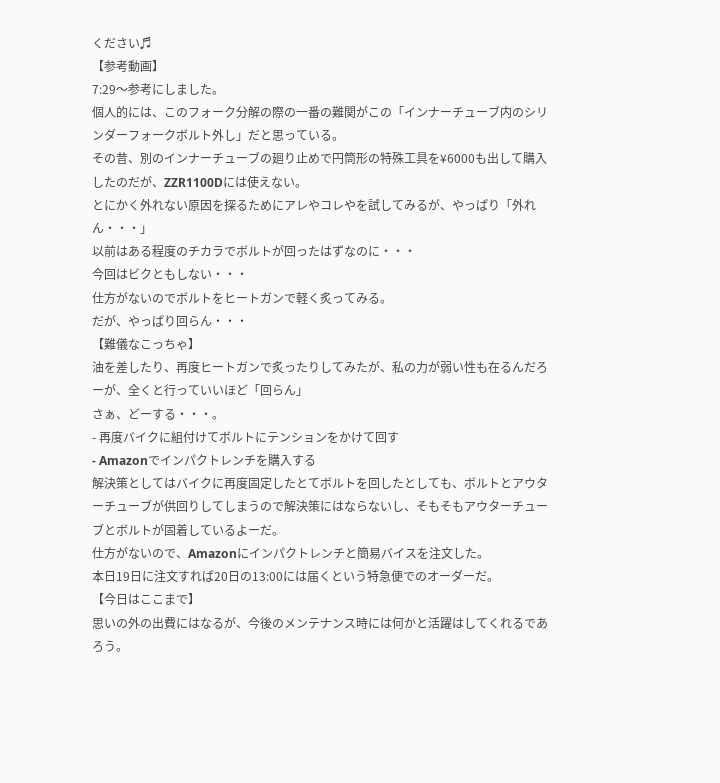ください♬
【参考動画】
7:29〜参考にしました。
個人的には、このフォーク分解の際の一番の難関がこの「インナーチューブ内のシリンダーフォークボルト外し」だと思っている。
その昔、別のインナーチューブの廻り止めで円筒形の特殊工具を¥6000も出して購入したのだが、ZZR1100Dには使えない。
とにかく外れない原因を探るためにアレやコレやを試してみるが、やっぱり「外れん・・・」
以前はある程度のチカラでボルトが回ったはずなのに・・・
今回はビクともしない・・・
仕方がないのでボルトをヒートガンで軽く炙ってみる。
だが、やっぱり回らん・・・
【難儀なこっちゃ】
油を差したり、再度ヒートガンで炙ったりしてみたが、私の力が弱い性も在るんだろーが、全くと行っていいほど「回らん」
さぁ、どーする・・・。
- 再度バイクに組付けてボルトにテンションをかけて回す
- Amazonでインパクトレンチを購入する
解決策としてはバイクに再度固定したとてボルトを回したとしても、ボルトとアウターチューブが供回りしてしまうので解決策にはならないし、そもそもアウターチューブとボルトが固着しているよーだ。
仕方がないので、Amazonにインパクトレンチと簡易バイスを注文した。
本日19日に注文すれば20日の13:00には届くという特急便でのオーダーだ。
【今日はここまで】
思いの外の出費にはなるが、今後のメンテナンス時には何かと活躍はしてくれるであろう。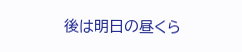後は明日の昼くら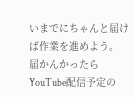いまでにちゃんと届けば作業を進めよう。
届かんかったらYouTube配信予定の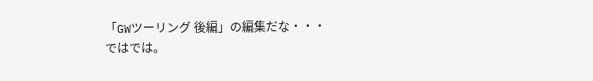「GWツーリング 後編」の編集だな・・・
ではでは。